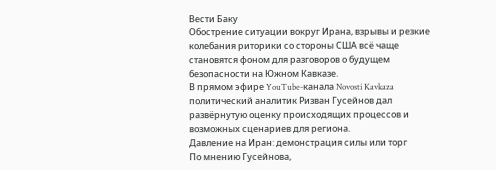Вести Баку
Обострение ситуации вокруг Ирана, взрывы и резкие колебания риторики со стороны США всё чаще становятся фоном для разговоров о будущем безопасности на Южном Кавказе.
В прямом эфире YouTube-канала Novosti Kavkaza политический аналитик Ризван Гусейнов дал развёрнутую оценку происходящих процессов и возможных сценариев для региона.
Давление на Иран: демонстрация силы или торг
По мнению Гусейнова,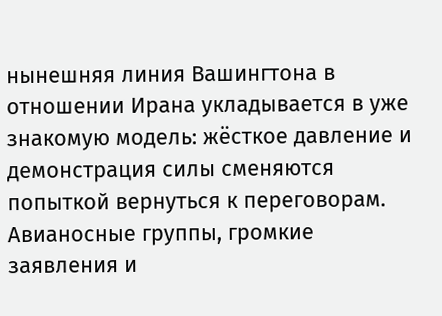нынешняя линия Вашингтона в отношении Ирана укладывается в уже знакомую модель: жёсткое давление и демонстрация силы сменяются попыткой вернуться к переговорам. Авианосные группы, громкие заявления и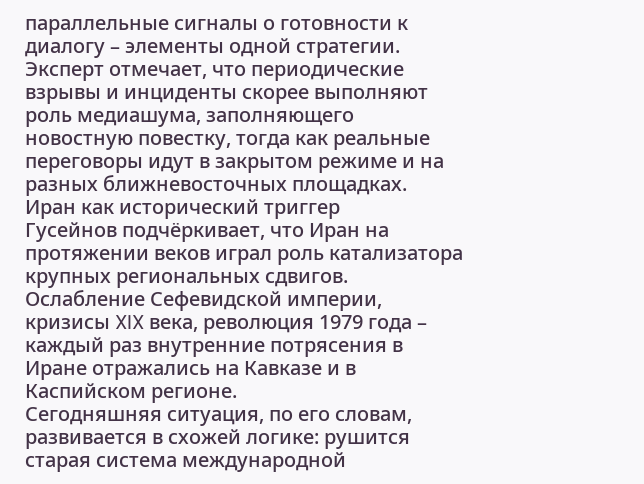параллельные сигналы о готовности к диалогу – элементы одной стратегии.
Эксперт отмечает, что периодические взрывы и инциденты скорее выполняют роль медиашума, заполняющего новостную повестку, тогда как реальные переговоры идут в закрытом режиме и на разных ближневосточных площадках.
Иран как исторический триггер
Гусейнов подчёркивает, что Иран на протяжении веков играл роль катализатора крупных региональных сдвигов. Ослабление Сефевидской империи, кризисы XIX века, революция 1979 года – каждый раз внутренние потрясения в Иране отражались на Кавказе и в Каспийском регионе.
Сегодняшняя ситуация, по его словам, развивается в схожей логике: рушится старая система международной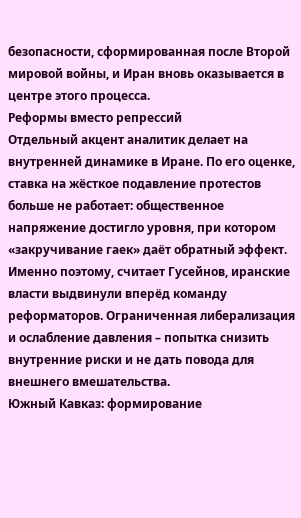безопасности, сформированная после Второй мировой войны, и Иран вновь оказывается в центре этого процесса.
Реформы вместо репрессий
Отдельный акцент аналитик делает на внутренней динамике в Иране. По его оценке, ставка на жёсткое подавление протестов больше не работает: общественное напряжение достигло уровня, при котором «закручивание гаек» даёт обратный эффект.
Именно поэтому, считает Гусейнов, иранские власти выдвинули вперёд команду реформаторов. Ограниченная либерализация и ослабление давления – попытка снизить внутренние риски и не дать повода для внешнего вмешательства.
Южный Кавказ: формирование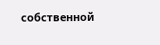собственной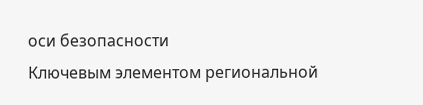оси безопасности
Ключевым элементом региональной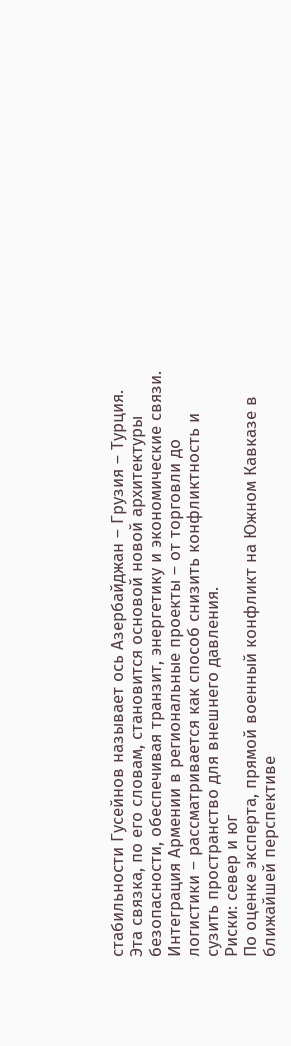стабильности Гусейнов называет ось Азербайджан – Грузия – Турция. Эта связка, по его словам, становится основой новой архитектуры безопасности, обеспечивая транзит, энергетику и экономические связи.
Интеграция Армении в региональные проекты – от торговли до логистики – рассматривается как способ снизить конфликтность и сузить пространство для внешнего давления.
Риски: север и юг
По оценке эксперта, прямой военный конфликт на Южном Кавказе в ближайшей перспективе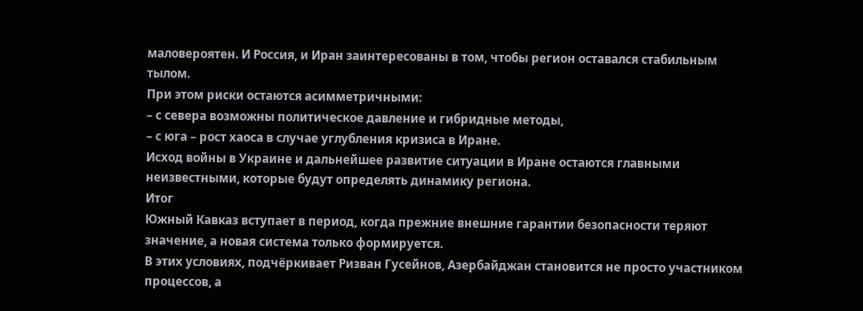маловероятен. И Россия, и Иран заинтересованы в том, чтобы регион оставался стабильным тылом.
При этом риски остаются асимметричными:
– с севера возможны политическое давление и гибридные методы,
– с юга – рост хаоса в случае углубления кризиса в Иране.
Исход войны в Украине и дальнейшее развитие ситуации в Иране остаются главными неизвестными, которые будут определять динамику региона.
Итог
Южный Кавказ вступает в период, когда прежние внешние гарантии безопасности теряют значение, а новая система только формируется.
В этих условиях, подчёркивает Ризван Гусейнов, Азербайджан становится не просто участником процессов, а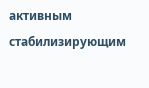активным стабилизирующим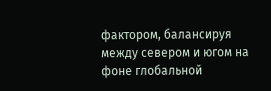фактором, балансируя между севером и югом на фоне глобальной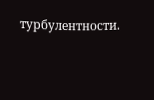турбулентности.